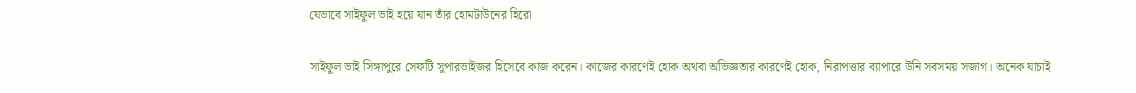যেভাবে সাইফুল ভাই হয়ে যান তাঁর হোমটাউনের হিরো

সাইফুল ভাই সিঙ্গাপুরে সেফটি সুপারভাইজর হিসেবে কাজ করেন। কাজের কারণেই হোক অথবা অভিজ্ঞতার কারণেই হোক, নিরাপত্তার ব্যাপারে উনি সবসময় সজাগ। অনেক যাচাই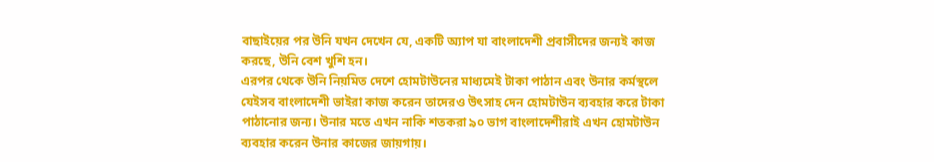বাছাইয়ের পর উনি যখন দেখেন যে, একটি অ্যাপ যা বাংলাদেশী প্রবাসীদের জন্যই কাজ করছে, উনি বেশ খুশি হন।
এরপর থেকে উনি নিয়মিত দেশে হোমটাউনের মাধ্যমেই টাকা পাঠান এবং উনার কর্মস্থলে যেইসব বাংলাদেশী ভাইরা কাজ করেন তাদেরও উৎসাহ দেন হোমটাউন ব্যবহার করে টাকা পাঠানোর জন্য। উনার মতে এখন নাকি শতকরা ৯০ ভাগ বাংলাদেশীরাই এখন হোমটাউন ব্যবহার করেন উনার কাজের জায়গায়।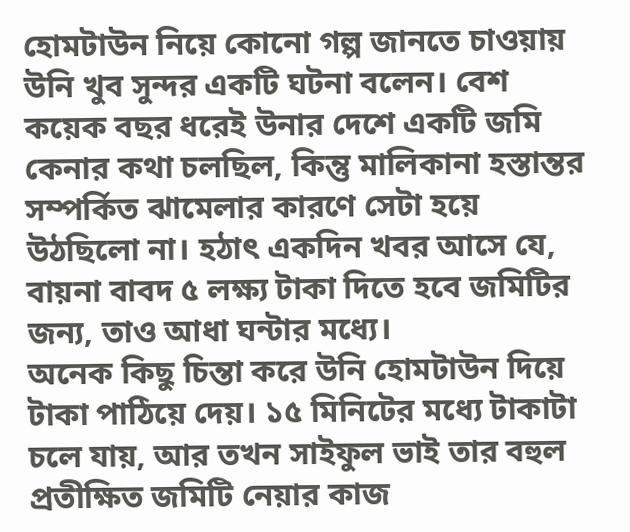হোমটাউন নিয়ে কোনো গল্প জানতে চাওয়ায় উনি খুব সুন্দর একটি ঘটনা বলেন। বেশ কয়েক বছর ধরেই উনার দেশে একটি জমি কেনার কথা চলছিল, কিন্তু মালিকানা হস্তান্তর সম্পর্কিত ঝামেলার কারণে সেটা হয়ে উঠছিলো না। হঠাৎ একদিন খবর আসে যে, বায়না বাবদ ৫ লক্ষ্য টাকা দিতে হবে জমিটির জন্য, তাও আধা ঘন্টার মধ্যে।
অনেক কিছু চিন্তা করে উনি হোমটাউন দিয়ে টাকা পাঠিয়ে দেয়। ১৫ মিনিটের মধ্যে টাকাটা চলে যায়, আর তখন সাইফুল ভাই তার বহুল প্রতীক্ষিত জমিটি নেয়ার কাজ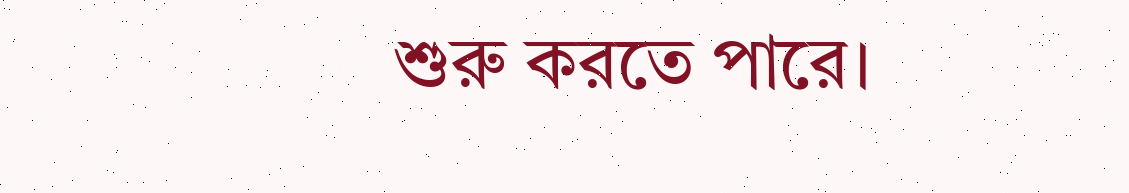শুরু করতে পারে।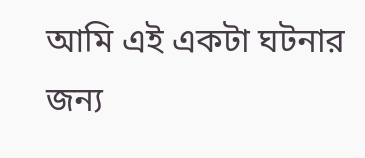আমি এই একটা ঘটনার জন্য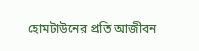হোমটাউনের প্রতি আজীবন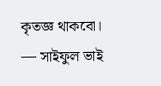কৃতজ্ঞ থাকবো।
— সাইফুল ভাই